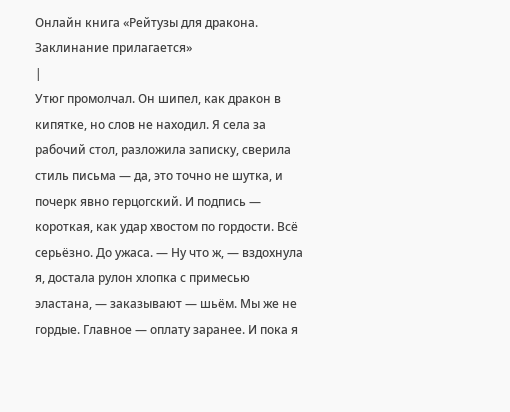Онлайн книга «Рейтузы для дракона. Заклинание прилагается»
|
Утюг промолчал. Он шипел, как дракон в кипятке, но слов не находил. Я села за рабочий стол, разложила записку, сверила стиль письма — да, это точно не шутка, и почерк явно герцогский. И подпись — короткая, как удар хвостом по гордости. Всё серьёзно. До ужаса. — Ну что ж, — вздохнула я, достала рулон хлопка с примесью эластана, — заказывают — шьём. Мы же не гордые. Главное — оплату заранее. И пока я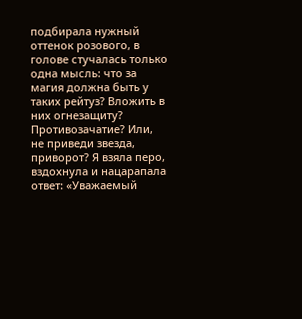подбирала нужный оттенок розового, в голове стучалась только одна мысль: что за магия должна быть у таких рейтуз? Вложить в них огнезащиту? Противозачатие? Или, не приведи звезда, приворот? Я взяла перо, вздохнула и нацарапала ответ: «Уважаемый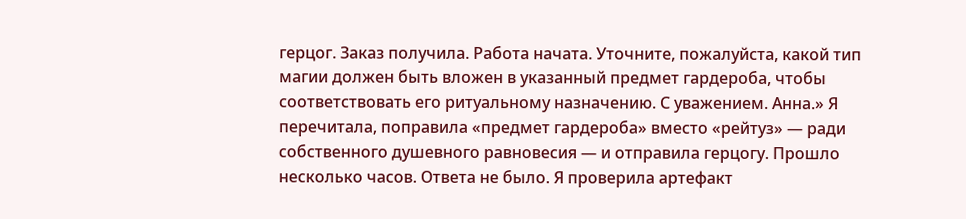герцог. Заказ получила. Работа начата. Уточните, пожалуйста, какой тип магии должен быть вложен в указанный предмет гардероба, чтобы соответствовать его ритуальному назначению. С уважением. Анна.» Я перечитала, поправила «предмет гардероба» вместо «рейтуз» — ради собственного душевного равновесия — и отправила герцогу. Прошло несколько часов. Ответа не было. Я проверила артефакт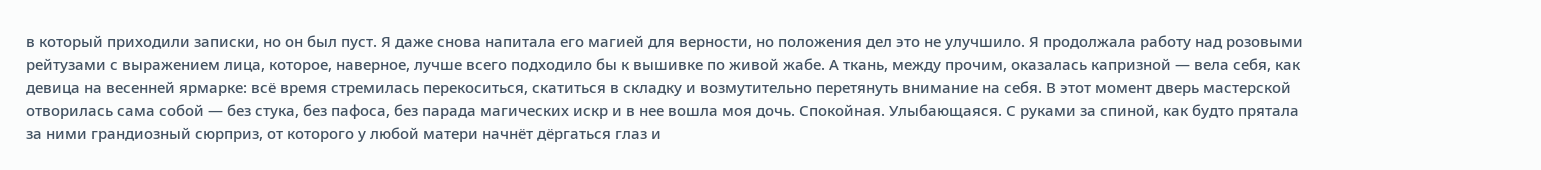в который приходили записки, но он был пуст. Я даже снова напитала его магией для верности, но положения дел это не улучшило. Я продолжала работу над розовыми рейтузами с выражением лица, которое, наверное, лучше всего подходило бы к вышивке по живой жабе. А ткань, между прочим, оказалась капризной — вела себя, как девица на весенней ярмарке: всё время стремилась перекоситься, скатиться в складку и возмутительно перетянуть внимание на себя. В этот момент дверь мастерской отворилась сама собой — без стука, без пафоса, без парада магических искр и в нее вошла моя дочь. Спокойная. Улыбающаяся. С руками за спиной, как будто прятала за ними грандиозный сюрприз, от которого у любой матери начнёт дёргаться глаз и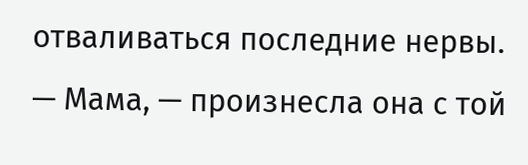отваливаться последние нервы. — Мама, — произнесла она с той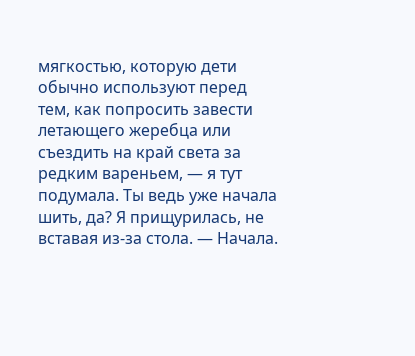мягкостью, которую дети обычно используют перед тем, как попросить завести летающего жеребца или съездить на край света за редким вареньем, — я тут подумала. Ты ведь уже начала шить, да? Я прищурилась, не вставая из-за стола. — Начала.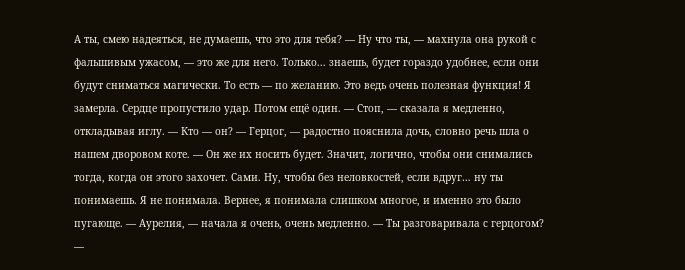А ты, смею надеяться, не думаешь, что это для тебя? — Ну что ты, — махнула она рукой с фальшивым ужасом, — это же для него. Только... знаешь, будет гораздо удобнее, если они будут сниматься магически. То есть — по желанию. Это ведь очень полезная функция! Я замерла. Сердце пропустило удар. Потом ещё один. — Стоп, — сказала я медленно, откладывая иглу. — Кто — он? — Герцог, — радостно пояснила дочь, словно речь шла о нашем дворовом коте. — Он же их носить будет. Значит, логично, чтобы они снимались тогда, когда он этого захочет. Сами. Ну, чтобы без неловкостей, если вдруг… ну ты понимаешь. Я не понимала. Вернее, я понимала слишком многое, и именно это было пугающе. — Аурелия, — начала я очень, очень медленно. — Ты разговаривала с герцогом? —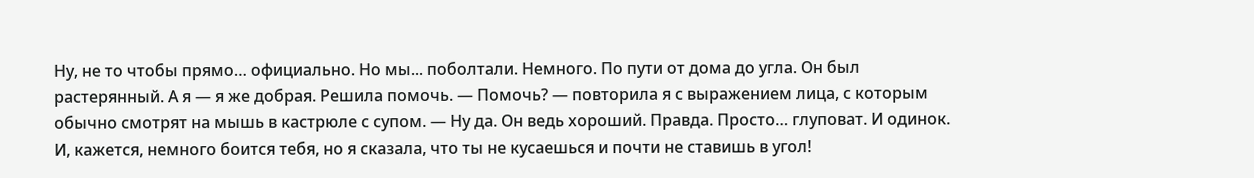Ну, не то чтобы прямо… официально. Но мы... поболтали. Немного. По пути от дома до угла. Он был растерянный. А я — я же добрая. Решила помочь. — Помочь? — повторила я с выражением лица, с которым обычно смотрят на мышь в кастрюле с супом. — Ну да. Он ведь хороший. Правда. Просто… глуповат. И одинок. И, кажется, немного боится тебя, но я сказала, что ты не кусаешься и почти не ставишь в угол!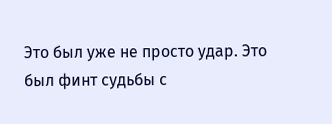Это был уже не просто удар. Это был финт судьбы с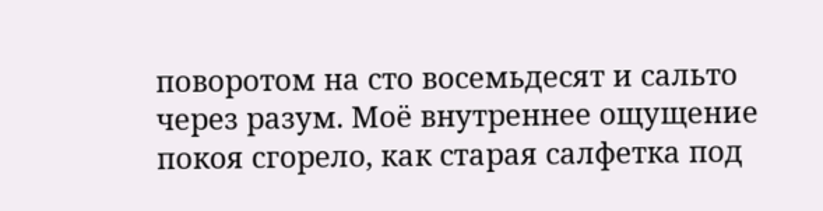поворотом на сто восемьдесят и сальто через разум. Моё внутреннее ощущение покоя сгорело, как старая салфетка под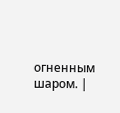огненным шаром. |